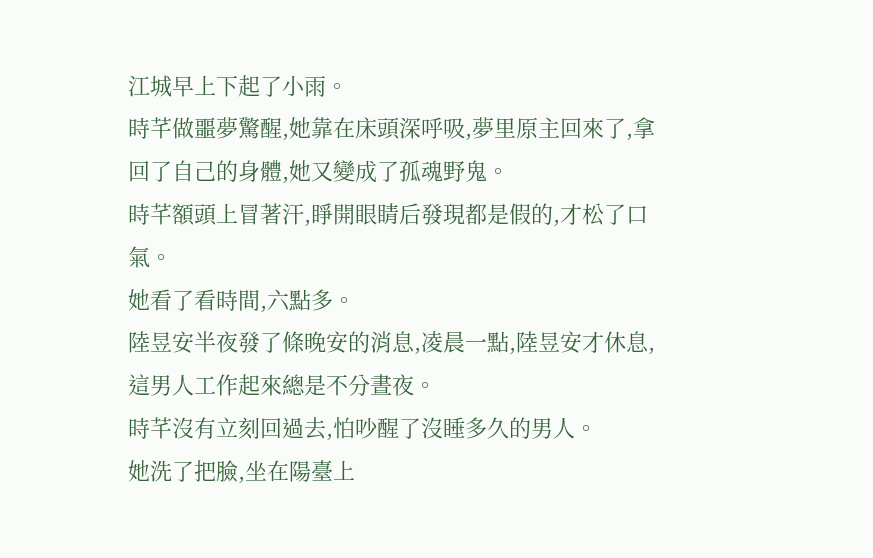江城早上下起了小雨。
時芊做噩夢驚醒,她靠在床頭深呼吸,夢里原主回來了,拿回了自己的身體,她又變成了孤魂野鬼。
時芊額頭上冒著汗,睜開眼睛后發現都是假的,才松了口氣。
她看了看時間,六點多。
陸昱安半夜發了條晚安的消息,凌晨一點,陸昱安才休息,這男人工作起來總是不分晝夜。
時芊沒有立刻回過去,怕吵醒了沒睡多久的男人。
她洗了把臉,坐在陽臺上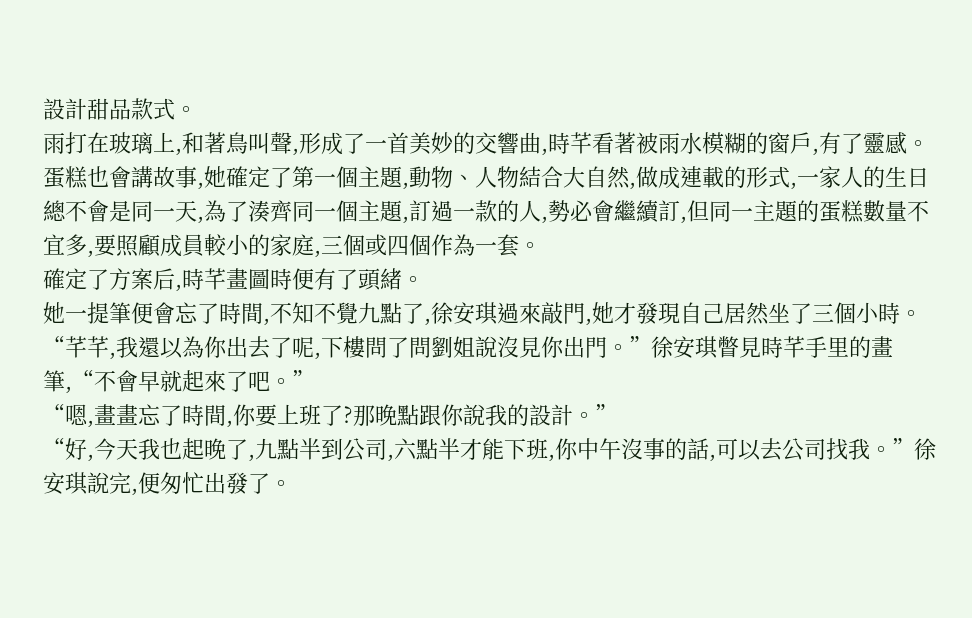設計甜品款式。
雨打在玻璃上,和著鳥叫聲,形成了一首美妙的交響曲,時芊看著被雨水模糊的窗戶,有了靈感。
蛋糕也會講故事,她確定了第一個主題,動物、人物結合大自然,做成連載的形式,一家人的生日總不會是同一天,為了湊齊同一個主題,訂過一款的人,勢必會繼續訂,但同一主題的蛋糕數量不宜多,要照顧成員較小的家庭,三個或四個作為一套。
確定了方案后,時芊畫圖時便有了頭緒。
她一提筆便會忘了時間,不知不覺九點了,徐安琪過來敲門,她才發現自己居然坐了三個小時。
“芊芊,我還以為你出去了呢,下樓問了問劉姐說沒見你出門。”徐安琪瞥見時芊手里的畫筆,“不會早就起來了吧。”
“嗯,畫畫忘了時間,你要上班了?那晚點跟你說我的設計。”
“好,今天我也起晚了,九點半到公司,六點半才能下班,你中午沒事的話,可以去公司找我。”徐安琪說完,便匆忙出發了。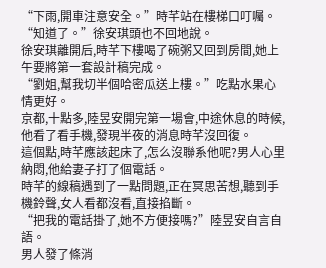“下雨,開車注意安全。”時芊站在樓梯口叮囑。
“知道了。”徐安琪頭也不回地說。
徐安琪離開后,時芊下樓喝了碗粥又回到房間,她上午要將第一套設計稿完成。
“劉姐,幫我切半個哈密瓜送上樓。”吃點水果心情更好。
京都,十點多,陸昱安開完第一場會,中途休息的時候,他看了看手機,發現半夜的消息時芊沒回復。
這個點,時芊應該起床了,怎么沒聯系他呢?男人心里納悶,他給妻子打了個電話。
時芊的線稿遇到了一點問題,正在冥思苦想,聽到手機鈴聲,女人看都沒看,直接掐斷。
“把我的電話掛了,她不方便接嗎?”陸昱安自言自語。
男人發了條消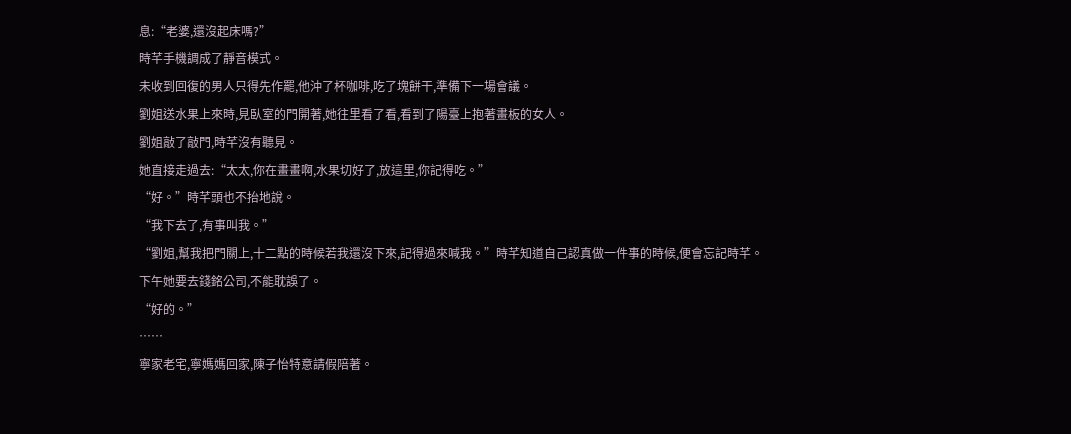息:“老婆,還沒起床嗎?”
時芊手機調成了靜音模式。
未收到回復的男人只得先作罷,他沖了杯咖啡,吃了塊餅干,準備下一場會議。
劉姐送水果上來時,見臥室的門開著,她往里看了看,看到了陽臺上抱著畫板的女人。
劉姐敲了敲門,時芊沒有聽見。
她直接走過去:“太太,你在畫畫啊,水果切好了,放這里,你記得吃。”
“好。”時芊頭也不抬地說。
“我下去了,有事叫我。”
“劉姐,幫我把門關上,十二點的時候若我還沒下來,記得過來喊我。”時芊知道自己認真做一件事的時候,便會忘記時芊。
下午她要去錢銘公司,不能耽誤了。
“好的。”
……
寧家老宅,寧媽媽回家,陳子怡特意請假陪著。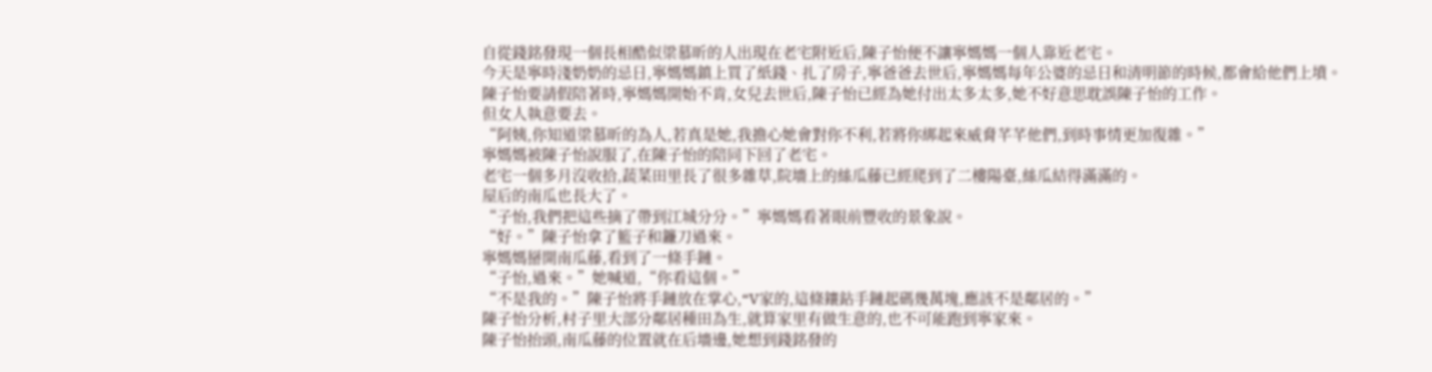自從錢銘發現一個長相酷似梁慕昕的人出現在老宅附近后,陳子怡便不讓寧媽媽一個人靠近老宅。
今天是寧時淺奶奶的忌日,寧媽媽鎮上買了紙錢、扎了房子,寧爸爸去世后,寧媽媽每年公婆的忌日和清明節的時候,都會給他們上墳。
陳子怡要請假陪著時,寧媽媽開始不肯,女兒去世后,陳子怡已經為她付出太多太多,她不好意思耽誤陳子怡的工作。
但女人執意要去。
“阿姨,你知道梁慕昕的為人,若真是她,我擔心她會對你不利,若將你綁起來威脅芊芊他們,到時事情更加復雜。”
寧媽媽被陳子怡說服了,在陳子怡的陪同下回了老宅。
老宅一個多月沒收拾,蔬菜田里長了很多雜草,院墻上的絲瓜藤已經爬到了二樓陽臺,絲瓜結得滿滿的。
屋后的南瓜也長大了。
“子怡,我們把這些摘了帶到江城分分。”寧媽媽看著眼前豐收的景象說。
“好。”陳子怡拿了籃子和鐮刀過來。
寧媽媽掰開南瓜藤,看到了一條手鏈。
“子怡,過來。”她喊道,“你看這個。”
“不是我的。”陳子怡將手鏈放在掌心,“V家的,這條鑲鉆手鏈起碼幾萬塊,應該不是鄰居的。”
陳子怡分析,村子里大部分鄰居種田為生,就算家里有做生意的,也不可能跑到寧家來。
陳子怡抬頭,南瓜藤的位置就在后墻邊,她想到錢銘發的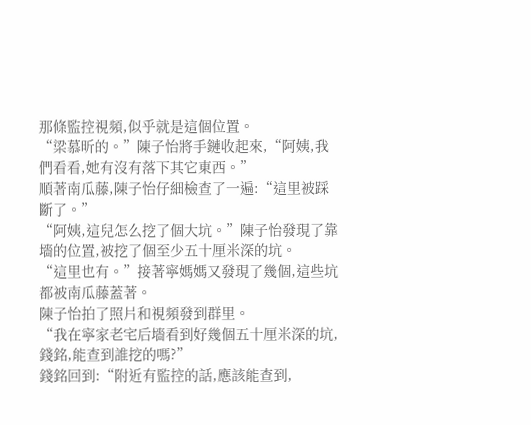那條監控視頻,似乎就是這個位置。
“梁慕昕的。”陳子怡將手鏈收起來,“阿姨,我們看看,她有沒有落下其它東西。”
順著南瓜藤,陳子怡仔細檢查了一遍:“這里被踩斷了。”
“阿姨,這兒怎么挖了個大坑。”陳子怡發現了靠墻的位置,被挖了個至少五十厘米深的坑。
“這里也有。”接著寧媽媽又發現了幾個,這些坑都被南瓜藤蓋著。
陳子怡拍了照片和視頻發到群里。
“我在寧家老宅后墻看到好幾個五十厘米深的坑,錢銘,能查到誰挖的嗎?”
錢銘回到:“附近有監控的話,應該能查到,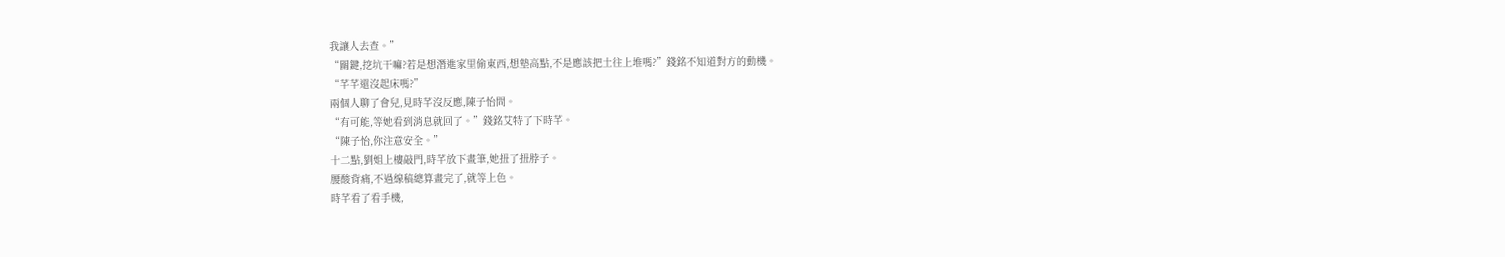我讓人去查。”
“關鍵,挖坑干嘛?若是想潛進家里偷東西,想墊高點,不是應該把土往上堆嗎?”錢銘不知道對方的動機。
“芊芊還沒起床嗎?”
兩個人聊了會兒,見時芊沒反應,陳子怡問。
“有可能,等她看到消息就回了。”錢銘艾特了下時芊。
“陳子怡,你注意安全。”
十二點,劉姐上樓敲門,時芊放下畫筆,她扭了扭脖子。
腰酸背痛,不過線稿總算畫完了,就等上色。
時芊看了看手機,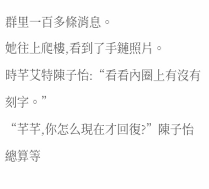群里一百多條消息。
她往上爬樓,看到了手鏈照片。
時芊艾特陳子怡:“看看內圈上有沒有刻字。”
“芊芊,你怎么現在才回復?”陳子怡總算等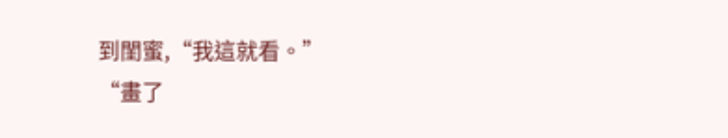到閨蜜,“我這就看。”
“畫了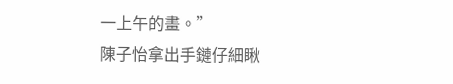一上午的畫。”
陳子怡拿出手鏈仔細瞅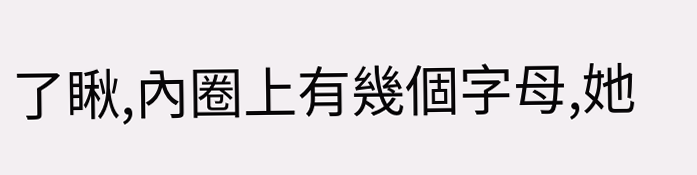了瞅,內圈上有幾個字母,她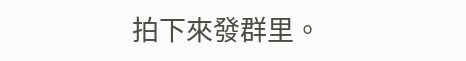拍下來發群里。